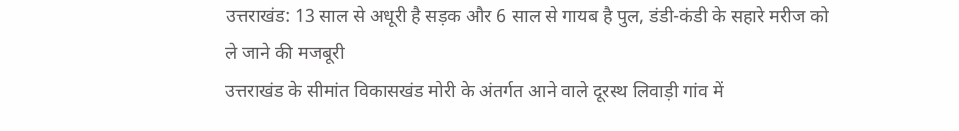उत्तराखंड: 13 साल से अधूरी है सड़क और 6 साल से गायब है पुल, डंडी-कंडी के सहारे मरीज को ले जाने की मजबूरी
उत्तराखंड के सीमांत विकासखंड मोरी के अंतर्गत आने वाले दूरस्थ लिवाड़ी गांव में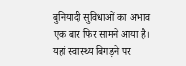बुनियादी सुविधाओं का अभाव एक बार फिर सामने आया है। यहां स्वास्थ्य बिगड़ने पर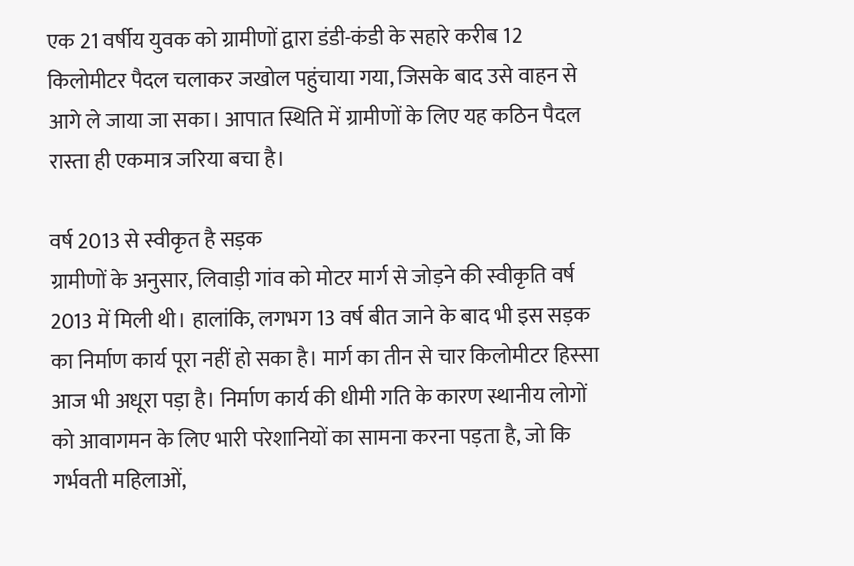एक 21 वर्षीय युवक को ग्रामीणों द्वारा डंडी-कंडी के सहारे करीब 12 किलोमीटर पैदल चलाकर जखोल पहुंचाया गया, जिसके बाद उसे वाहन से आगे ले जाया जा सका। आपात स्थिति में ग्रामीणों के लिए यह कठिन पैदल रास्ता ही एकमात्र जरिया बचा है।

वर्ष 2013 से स्वीकृत है सड़क
ग्रामीणों के अनुसार, लिवाड़ी गांव को मोटर मार्ग से जोड़ने की स्वीकृति वर्ष 2013 में मिली थी। हालांकि, लगभग 13 वर्ष बीत जाने के बाद भी इस सड़क का निर्माण कार्य पूरा नहीं हो सका है। मार्ग का तीन से चार किलोमीटर हिस्सा आज भी अधूरा पड़ा है। निर्माण कार्य की धीमी गति के कारण स्थानीय लोगों को आवागमन के लिए भारी परेशानियों का सामना करना पड़ता है, जो कि गर्भवती महिलाओं,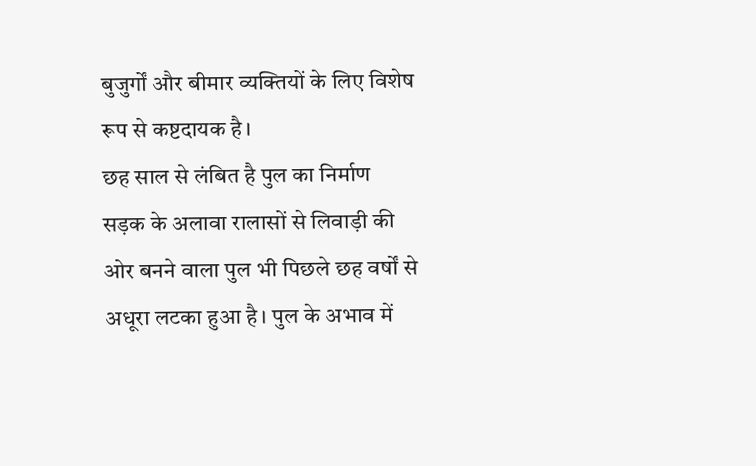बुजुर्गों और बीमार व्यक्तियों के लिए विशेष रूप से कष्टदायक है।
छह साल से लंबित है पुल का निर्माण
सड़क के अलावा रालासों से लिवाड़ी की ओर बनने वाला पुल भी पिछले छह वर्षों से अधूरा लटका हुआ है। पुल के अभाव में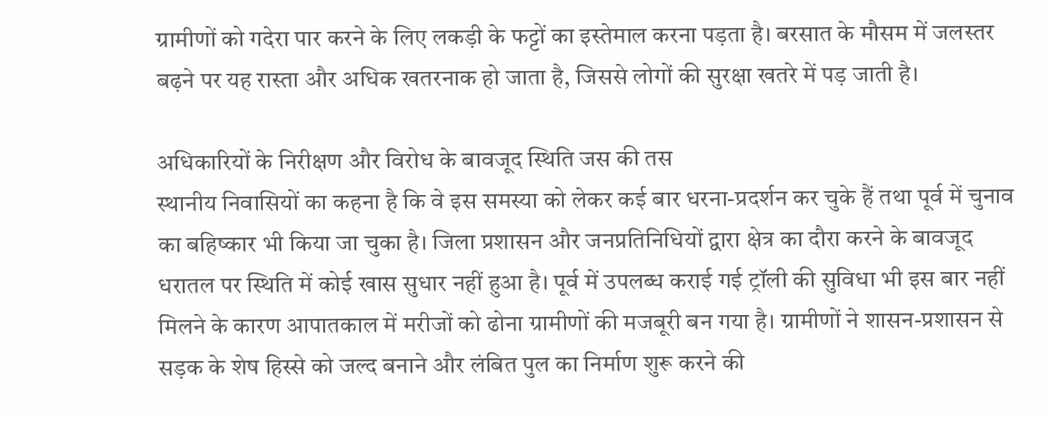ग्रामीणों को गदेरा पार करने के लिए लकड़ी के फट्टों का इस्तेमाल करना पड़ता है। बरसात के मौसम में जलस्तर बढ़ने पर यह रास्ता और अधिक खतरनाक हो जाता है, जिससे लोगों की सुरक्षा खतरे में पड़ जाती है।

अधिकारियों के निरीक्षण और विरोध के बावजूद स्थिति जस की तस
स्थानीय निवासियों का कहना है कि वे इस समस्या को लेकर कई बार धरना-प्रदर्शन कर चुके हैं तथा पूर्व में चुनाव का बहिष्कार भी किया जा चुका है। जिला प्रशासन और जनप्रतिनिधियों द्वारा क्षेत्र का दौरा करने के बावजूद धरातल पर स्थिति में कोई खास सुधार नहीं हुआ है। पूर्व में उपलब्ध कराई गई ट्रॉली की सुविधा भी इस बार नहीं मिलने के कारण आपातकाल में मरीजों को ढोना ग्रामीणों की मजबूरी बन गया है। ग्रामीणों ने शासन-प्रशासन से सड़क के शेष हिस्से को जल्द बनाने और लंबित पुल का निर्माण शुरू करने की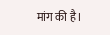मांग की है।